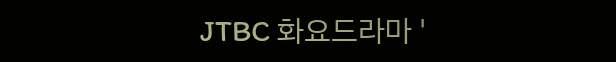JTBC 화요드라마 '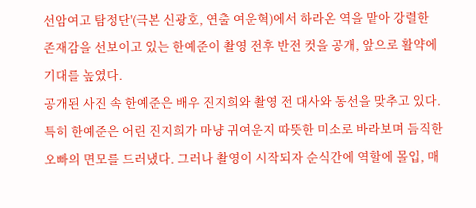선암여고 탐정단'(극본 신광호, 연출 여운혁)에서 하라온 역을 맡아 강렬한 존재감을 선보이고 있는 한예준이 촬영 전후 반전 컷을 공개, 앞으로 활약에 기대를 높였다.
공개된 사진 속 한예준은 배우 진지희와 촬영 전 대사와 동선을 맞추고 있다. 특히 한예준은 어린 진지희가 마냥 귀여운지 따뜻한 미소로 바라보며 듬직한 오빠의 면모를 드러냈다. 그러나 촬영이 시작되자 순식간에 역할에 몰입, 매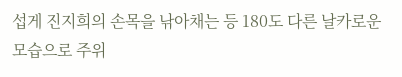섭게 진지희의 손목을 낚아채는 등 180도 다른 날카로운 모습으로 주위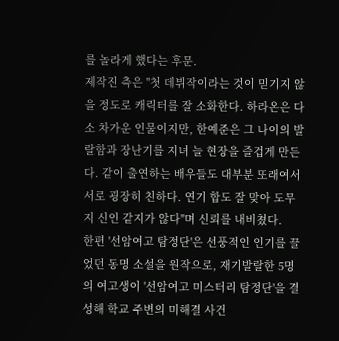를 놀라게 했다는 후문.
제작진 측은 "첫 데뷔작이라는 것이 믿기지 않을 정도로 캐릭터를 잘 소화한다. 하라온은 다소 차가운 인물이지만, 한예준은 그 나이의 발랄함과 장난기를 지녀 늘 현장을 즐겁게 만든다. 같이 출연하는 배우들도 대부분 또래여서 서로 굉장히 친하다. 연기 합도 잘 맞아 도무지 신인 같지가 않다"며 신뢰를 내비쳤다.
한편 '선암여고 탐정단'은 선풍적인 인기를 끌었던 동명 소설을 원작으로, 재기발랄한 5명의 여고생이 '선암여고 미스터리 탐정단'을 결성해 학교 주변의 미해결 사건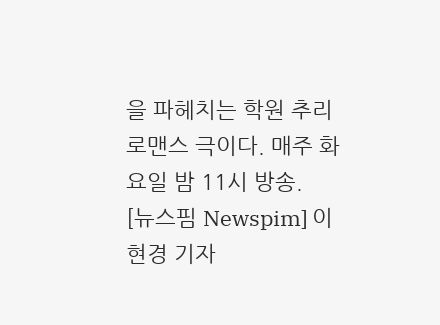을 파헤치는 학원 추리 로맨스 극이다. 매주 화요일 밤 11시 방송.
[뉴스핌 Newspim] 이현경 기자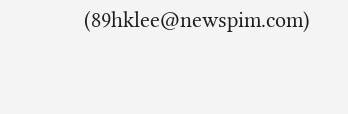(89hklee@newspim.com)